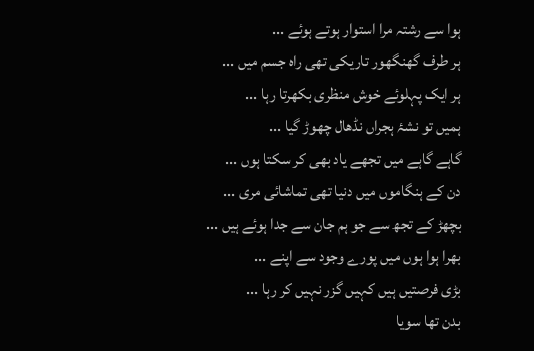ہوا سے رشتہ مرا استوار ہوتے ہوئے ...
ہر طرف گھنگھور تاریکی تھی راہ جسم میں ...
ہر ایک پہلوئے خوش منظری بکھرتا رہا ...
ہمیں تو نشۂ ہجراں نڈھال چھوڑ گیا ...
گاہے گاہے میں تجھے یاد بھی کر سکتا ہوں ...
دن کے ہنگاموں میں دنیا تھی تماشائی مری ...
بچھڑ کے تجھ سے جو ہم جان سے جدا ہوئے ہیں ...
بھرا ہوا ہوں میں پورے وجود سے اپنے ...
بڑی فرصتیں ہیں کہیں گزر نہیں کر رہا ...
بدن تھا سویا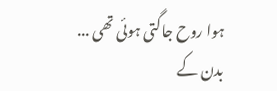ہوا روح جاگتی ہوئی تھی ...
بدن کے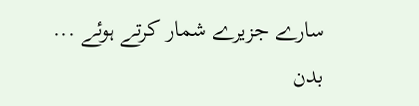سارے جزیرے شمار کرتے ہوئے ...
بدن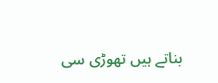بناتے ہیں تھوڑی سی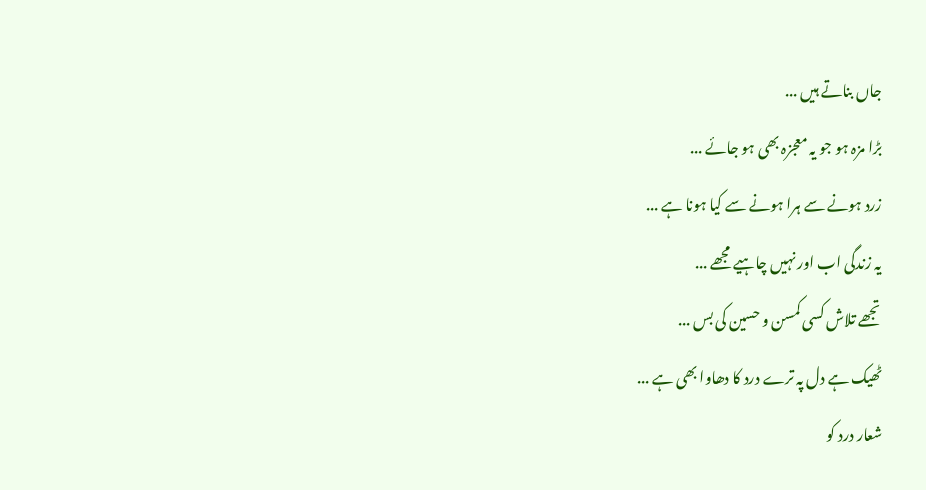جاں بناتے ہیں ...
بڑا مزہ ہو جو یہ معجزہ بھی ہو جائے ...
زرد ہونے سے ہرا ہونے سے کیا ہونا ہے ...
یہ زندگی اب اور نہیں چاہیے مجھے ...
تجھے تلاش کسی کمسن و حسین کی بس ...
ٹھیک ہے دل پہ ترے درد کا دھاوا بھی ہے ...
شعار درد کو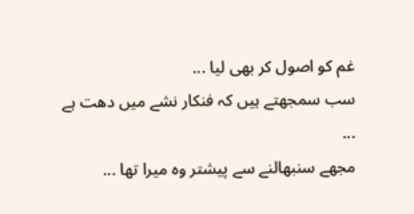غم کو اصول کر بھی لیا ...
سب سمجھتے ہیں کہ فنکار نشے میں دھت ہے ...
مجھے سنبھالنے سے پیشتر وہ میرا تھا ...